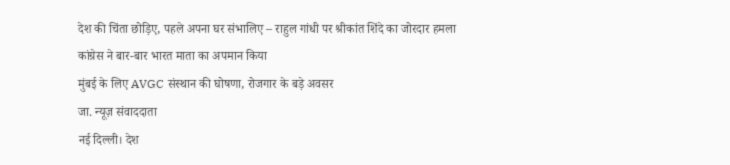देश की चिंता छोड़िए, पहले अपना घर संभालिए – राहुल गांधी पर श्रीकांत शिंदे का जोरदार हमला
कांग्रेस ने बार-बार भारत माता का अपमान किया
मुंबई के लिए AVGC संस्थान की घोषणा, रोजगार के बड़े अवसर
जा. न्यूज़ संवाददाता
नई दिल्ली। देश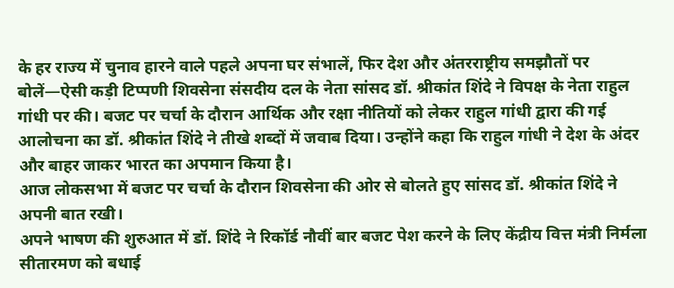के हर राज्य में चुनाव हारने वाले पहले अपना घर संभालें, फिर देश और अंतरराष्ट्रीय समझौतों पर बोलें—ऐसी कड़ी टिप्पणी शिवसेना संसदीय दल के नेता सांसद डॉ. श्रीकांत शिंदे ने विपक्ष के नेता राहुल गांधी पर की। बजट पर चर्चा के दौरान आर्थिक और रक्षा नीतियों को लेकर राहुल गांधी द्वारा की गई आलोचना का डॉ. श्रीकांत शिंदे ने तीखे शब्दों में जवाब दिया। उन्होंने कहा कि राहुल गांधी ने देश के अंदर और बाहर जाकर भारत का अपमान किया है।
आज लोकसभा में बजट पर चर्चा के दौरान शिवसेना की ओर से बोलते हुए सांसद डॉ. श्रीकांत शिंदे ने अपनी बात रखी।
अपने भाषण की शुरुआत में डॉ. शिंदे ने रिकॉर्ड नौवीं बार बजट पेश करने के लिए केंद्रीय वित्त मंत्री निर्मला सीतारमण को बधाई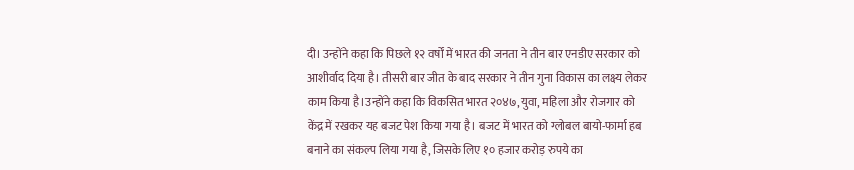दी। उन्होंने कहा कि पिछले १२ वर्षों में भारत की जनता ने तीन बार एनडीए सरकार को आशीर्वाद दिया है। तीसरी बार जीत के बाद सरकार ने तीन गुना विकास का लक्ष्य लेकर काम किया है।उन्होंने कहा कि विकसित भारत २०४७, युवा, महिला और रोजगार को केंद्र में रखकर यह बजट पेश किया गया है। बजट में भारत को ग्लोबल बायो-फार्मा हब बनाने का संकल्प लिया गया है, जिसके लिए १० हजार करोड़ रुपये का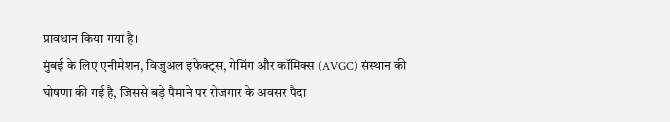प्रावधान किया गया है।
मुंबई के लिए एनीमेशन, विजुअल इफेक्ट्स, गेमिंग और कॉमिक्स (AVGC) संस्थान की घोषणा की गई है, जिससे बड़े पैमाने पर रोजगार के अवसर पैदा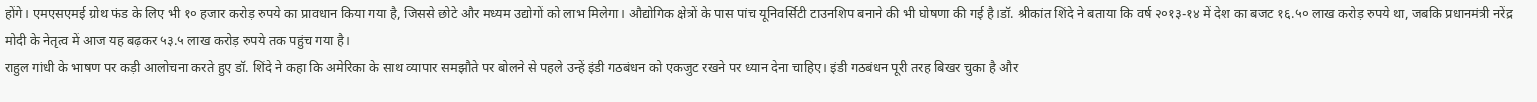होंगे। एमएसएमई ग्रोथ फंड के लिए भी १० हजार करोड़ रुपये का प्रावधान किया गया है, जिससे छोटे और मध्यम उद्योगों को लाभ मिलेगा। औद्योगिक क्षेत्रों के पास पांच यूनिवर्सिटी टाउनशिप बनाने की भी घोषणा की गई है।डॉ. श्रीकांत शिंदे ने बताया कि वर्ष २०१३-१४ में देश का बजट १६.५० लाख करोड़ रुपये था, जबकि प्रधानमंत्री नरेंद्र मोदी के नेतृत्व में आज यह बढ़कर ५३.५ लाख करोड़ रुपये तक पहुंच गया है।
राहुल गांधी के भाषण पर कड़ी आलोचना करते हुए डॉ. शिंदे ने कहा कि अमेरिका के साथ व्यापार समझौते पर बोलने से पहले उन्हें इंडी गठबंधन को एकजुट रखने पर ध्यान देना चाहिए। इंडी गठबंधन पूरी तरह बिखर चुका है और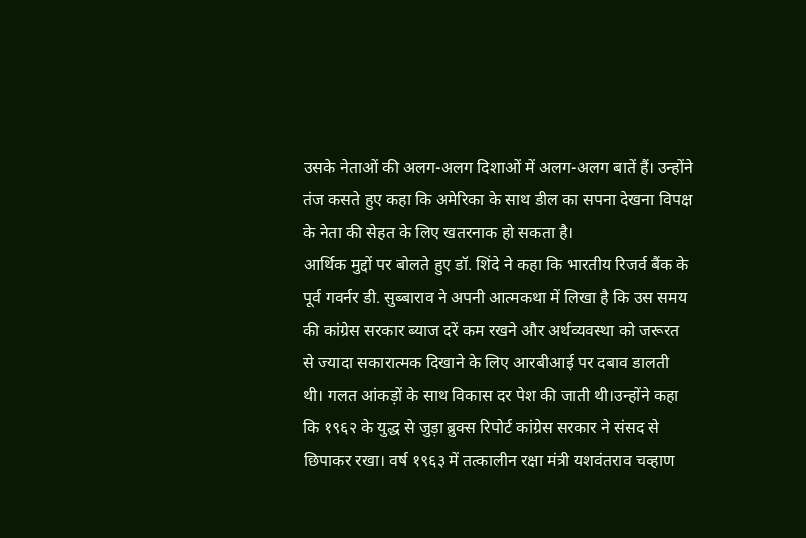उसके नेताओं की अलग-अलग दिशाओं में अलग-अलग बातें हैं। उन्होंने तंज कसते हुए कहा कि अमेरिका के साथ डील का सपना देखना विपक्ष के नेता की सेहत के लिए खतरनाक हो सकता है।
आर्थिक मुद्दों पर बोलते हुए डॉ. शिंदे ने कहा कि भारतीय रिजर्व बैंक के पूर्व गवर्नर डी. सुब्बाराव ने अपनी आत्मकथा में लिखा है कि उस समय की कांग्रेस सरकार ब्याज दरें कम रखने और अर्थव्यवस्था को जरूरत से ज्यादा सकारात्मक दिखाने के लिए आरबीआई पर दबाव डालती थी। गलत आंकड़ों के साथ विकास दर पेश की जाती थी।उन्होंने कहा कि १९६२ के युद्ध से जुड़ा ब्रुक्स रिपोर्ट कांग्रेस सरकार ने संसद से छिपाकर रखा। वर्ष १९६३ में तत्कालीन रक्षा मंत्री यशवंतराव चव्हाण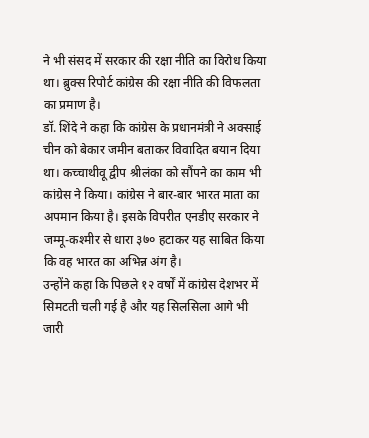ने भी संसद में सरकार की रक्षा नीति का विरोध किया था। ब्रुक्स रिपोर्ट कांग्रेस की रक्षा नीति की विफलता का प्रमाण है।
डॉ. शिंदे ने कहा कि कांग्रेस के प्रधानमंत्री ने अक्साई चीन को बेकार जमीन बताकर विवादित बयान दिया था। कच्चाथीवू द्वीप श्रीलंका को सौंपने का काम भी कांग्रेस ने किया। कांग्रेस ने बार-बार भारत माता का अपमान किया है। इसके विपरीत एनडीए सरकार ने जम्मू-कश्मीर से धारा ३७० हटाकर यह साबित किया कि वह भारत का अभिन्न अंग है।
उन्होंने कहा कि पिछले १२ वर्षों में कांग्रेस देशभर में सिमटती चली गई है और यह सिलसिला आगे भी जारी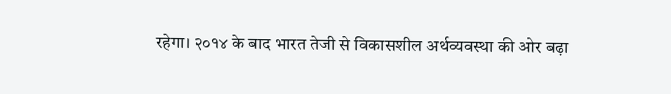रहेगा। २०१४ के बाद भारत तेजी से विकासशील अर्थव्यवस्था की ओर बढ़ा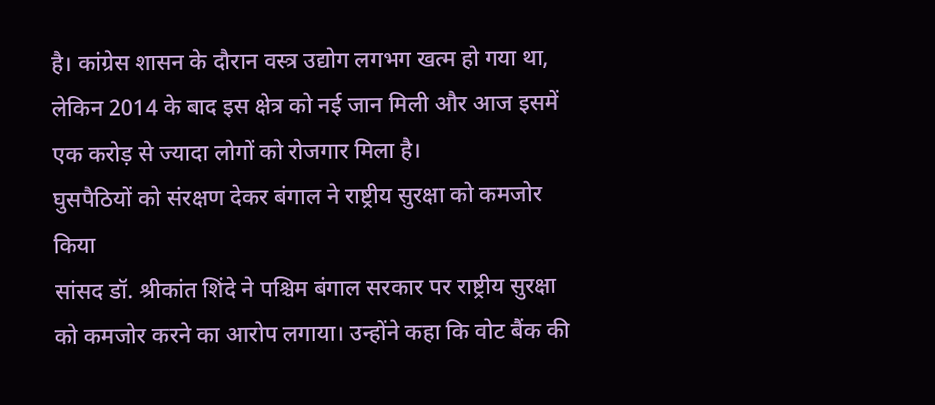है। कांग्रेस शासन के दौरान वस्त्र उद्योग लगभग खत्म हो गया था, लेकिन 2014 के बाद इस क्षेत्र को नई जान मिली और आज इसमें एक करोड़ से ज्यादा लोगों को रोजगार मिला है।
घुसपैठियों को संरक्षण देकर बंगाल ने राष्ट्रीय सुरक्षा को कमजोर किया
सांसद डॉ. श्रीकांत शिंदे ने पश्चिम बंगाल सरकार पर राष्ट्रीय सुरक्षा को कमजोर करने का आरोप लगाया। उन्होंने कहा कि वोट बैंक की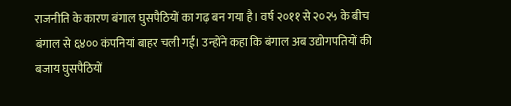राजनीति के कारण बंगाल घुसपैठियों का गढ़ बन गया है। वर्ष २०११ से २०२५ के बीच बंगाल से ६४०० कंपनियां बाहर चली गईं। उन्होंने कहा कि बंगाल अब उद्योगपतियों की बजाय घुसपैठियों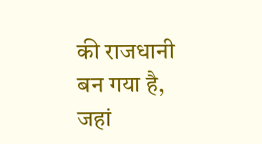की राजधानी बन गया है, जहां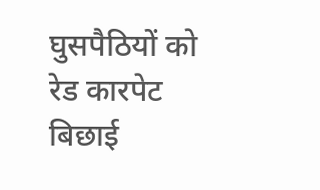घुसपैठियों को रेड कारपेट बिछाई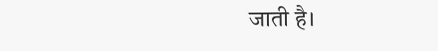जाती है।